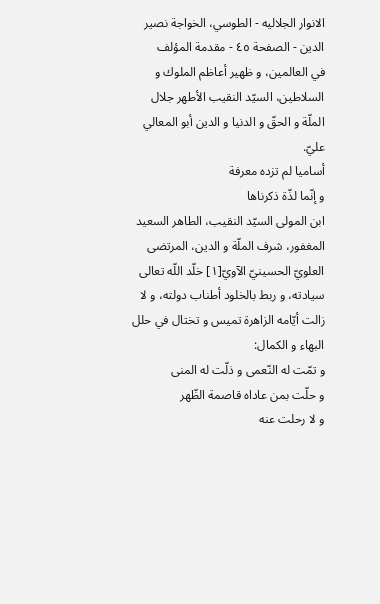الانوار الجلاليه - الطوسي، الخواجة نصير الدين - الصفحة ٤٥ - مقدمة المؤلف
في العالمين، و ظهير أعاظم الملوك و السلاطين، السيّد النقيب الأطهر جلال الملّة و الحقّ و الدنيا و الدين أبو المعالي عليّ.
أساميا لم تزده معرفة
و إنّما لذّة ذكرناها
ابن المولى السيّد النقيب، الطاهر السعيد المغفور، شرف الملّة و الدين، المرتضى العلويّ الحسينيّ الآويّ[١] خلّد اللّه تعالى سيادته، و ربط بالخلود أطناب دولته، و لا زالت أيّامه الزاهرة تميس و تختال في حلل البهاء و الكمال:
و تمّت له النّعمى و ذلّت له المنى
و حلّت بمن عاداه قاصمة الظّهر
و لا رحلت عنه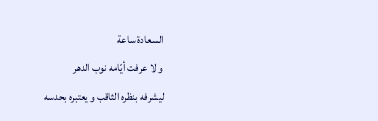السعادة ساعة
و لا عرفت أيّامه نوب الدهر
ليشرفه بنظره الثاقب و يعتبره بحدسه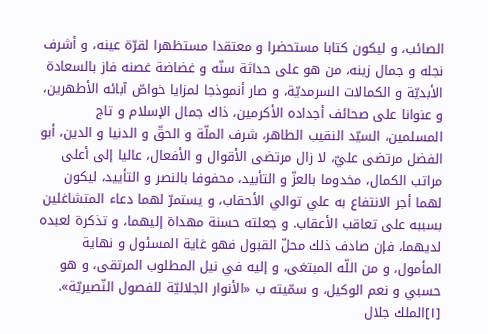الصائب، و ليكون كتابا مستحضرا و معتقدا مستظهرا لقرّة عينه، و أشرف نجله و جمال زينه، من هو على حداثة سنّه و غضاضة غصنه فاز بالسعادة الأبديّة و الكمالات السرمديّة، و صار أنموذجا لمزايا خواصّ آبائه الأطهرين، و عنوانا على صحائف أجداده الأكرمين، ذاك جمال الإسلام و تاج المسلمين، السيّد النقيب الطاهر، شرف الملّة و الحقّ و الدنيا و الدين، أبو الفضل مرتضى عليّ، لا زال مرتضى الأقوال و الأفعال، عاليا إلى أعلى مراتب الكمال، مخدوما بالعزّ و التأبيد، محفوفا بالنصر و التأييد، ليكون لهما أجر الانتفاع به علي توالي الأحقاب، و يستمرّ لهما دعاء المتشاغلين بسببه على تعاقب الأعقاب. و جعلته حسنة مهداة إليهما، و تذكرة لعبده لديهما، فإن صادف ذلك محلّ القبول فهو غاية المسئول و نهاية المأمول، و من اللّه المبتغى، و إليه في نيل المطلوب المرتقى، و هو حسبي و نعم الوكيل، و سمّيته ب «الأنوار الجلاليّة للفصول النّصيريّة».
[١]الملك جلال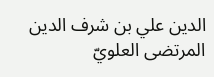الدين علي بن شرف الدين المرتضى العلويّ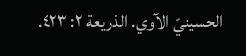الحسينيّ الآوي. الذريعة ٢: ٤٢٣.